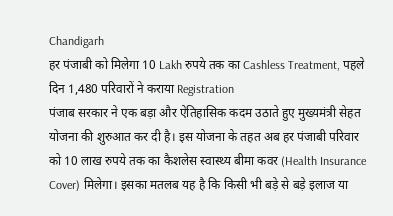Chandigarh
हर पंजाबी को मिलेगा 10 Lakh रुपये तक का Cashless Treatment, पहले दिन 1,480 परिवारों ने कराया Registration
पंजाब सरकार ने एक बड़ा और ऐतिहासिक कदम उठाते हुए मुख्यमंत्री सेहत योजना की शुरुआत कर दी है। इस योजना के तहत अब हर पंजाबी परिवार को 10 लाख रुपये तक का कैशलेस स्वास्थ्य बीमा कवर (Health Insurance Cover) मिलेगा। इसका मतलब यह है कि किसी भी बड़े से बड़े इलाज या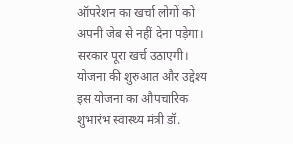ऑपरेशन का खर्चा लोगों को अपनी जेब से नहीं देना पड़ेगा। सरकार पूरा खर्च उठाएगी।
योजना की शुरुआत और उद्देश्य
इस योजना का औपचारिक शुभारंभ स्वास्थ्य मंत्री डॉ.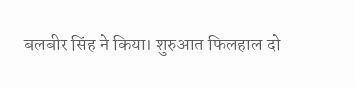बलबीर सिंह ने किया। शुरुआत फिलहाल दो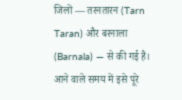जिलों — तरनतारन (Tarn Taran) और बरनाला (Barnala) — से की गई है। आने वाले समय में इसे पूरे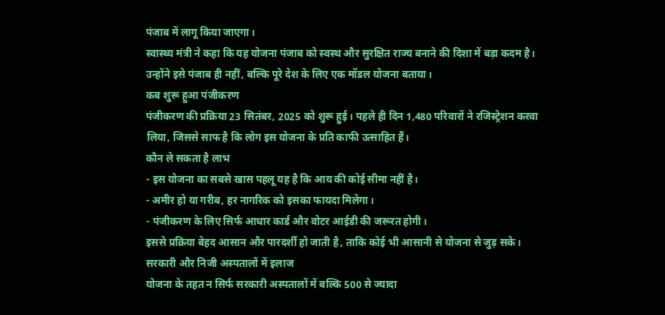पंजाब में लागू किया जाएगा।
स्वास्थ्य मंत्री ने कहा कि यह योजना पंजाब को स्वस्थ और सुरक्षित राज्य बनाने की दिशा में बड़ा कदम है। उन्होंने इसे पंजाब ही नहीं, बल्कि पूरे देश के लिए एक मॉडल योजना बताया।
कब शुरू हुआ पंजीकरण
पंजीकरण की प्रक्रिया 23 सितंबर, 2025 को शुरू हुई। पहले ही दिन 1,480 परिवारों ने रजिस्ट्रेशन करवा लिया, जिससे साफ है कि लोग इस योजना के प्रति काफी उत्साहित हैं।
कौन ले सकता है लाभ
- इस योजना का सबसे खास पहलू यह है कि आय की कोई सीमा नहीं है।
- अमीर हो या गरीब, हर नागरिक को इसका फायदा मिलेगा।
- पंजीकरण के लिए सिर्फ आधार कार्ड और वोटर आईडी की जरूरत होगी।
इससे प्रक्रिया बेहद आसान और पारदर्शी हो जाती है, ताकि कोई भी आसानी से योजना से जुड़ सके।
सरकारी और निजी अस्पतालों में इलाज
योजना के तहत न सिर्फ सरकारी अस्पतालों में बल्कि 500 से ज्यादा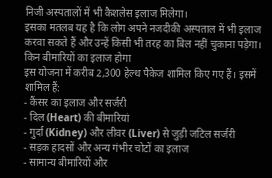निजी अस्पतालों में भी कैशलेस इलाज मिलेगा।
इसका मतलब यह है कि लोग अपने नजदीकी अस्पताल में भी इलाज करवा सकते हैं और उन्हें किसी भी तरह का बिल नहीं चुकाना पड़ेगा।
किन बीमारियों का इलाज होगा
इस योजना में करीब 2,300 हेल्थ पैकेज शामिल किए गए हैं। इसमें शामिल हैं:
- कैंसर का इलाज और सर्जरी
- दिल (Heart) की बीमारियां
- गुर्दा (Kidney) और लीवर (Liver) से जुड़ी जटिल सर्जरी
- सड़क हादसों और अन्य गंभीर चोटों का इलाज
- सामान्य बीमारियों और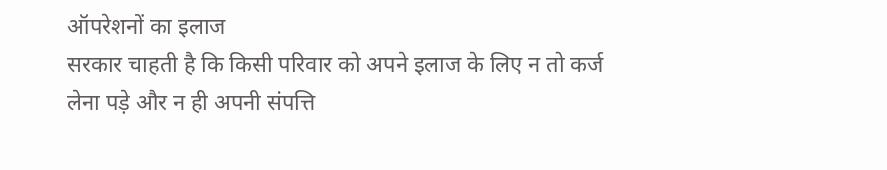ऑपरेशनों का इलाज
सरकार चाहती है कि किसी परिवार को अपने इलाज के लिए न तो कर्ज लेना पड़े और न ही अपनी संपत्ति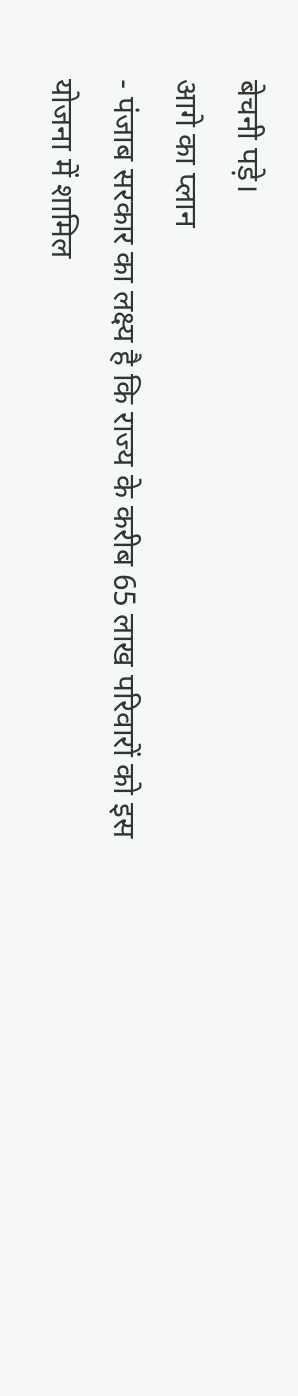बेचनी पड़े।
आगे का प्लान
- पंजाब सरकार का लक्ष्य है कि राज्य के करीब 65 लाख परिवारों को इस योजना में शामिल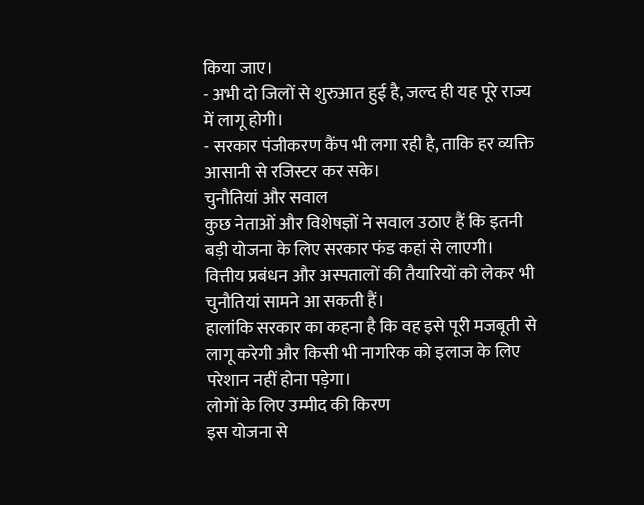किया जाए।
- अभी दो जिलों से शुरुआत हुई है, जल्द ही यह पूरे राज्य में लागू होगी।
- सरकार पंजीकरण कैंप भी लगा रही है, ताकि हर व्यक्ति आसानी से रजिस्टर कर सके।
चुनौतियां और सवाल
कुछ नेताओं और विशेषज्ञों ने सवाल उठाए हैं कि इतनी बड़ी योजना के लिए सरकार फंड कहां से लाएगी।
वित्तीय प्रबंधन और अस्पतालों की तैयारियों को लेकर भी चुनौतियां सामने आ सकती हैं।
हालांकि सरकार का कहना है कि वह इसे पूरी मजबूती से लागू करेगी और किसी भी नागरिक को इलाज के लिए परेशान नहीं होना पड़ेगा।
लोगों के लिए उम्मीद की किरण
इस योजना से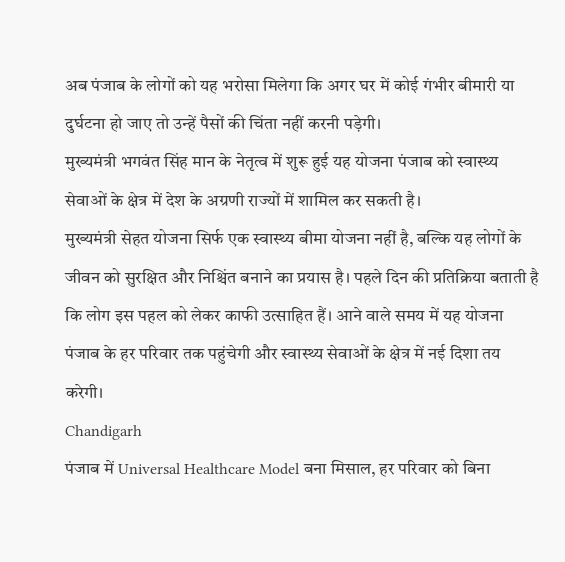अब पंजाब के लोगों को यह भरोसा मिलेगा कि अगर घर में कोई गंभीर बीमारी या दुर्घटना हो जाए तो उन्हें पैसों की चिंता नहीं करनी पड़ेगी।
मुख्यमंत्री भगवंत सिंह मान के नेतृत्व में शुरू हुई यह योजना पंजाब को स्वास्थ्य सेवाओं के क्षेत्र में देश के अग्रणी राज्यों में शामिल कर सकती है।
मुख्यमंत्री सेहत योजना सिर्फ एक स्वास्थ्य बीमा योजना नहीं है, बल्कि यह लोगों के जीवन को सुरक्षित और निश्चिंत बनाने का प्रयास है। पहले दिन की प्रतिक्रिया बताती है कि लोग इस पहल को लेकर काफी उत्साहित हैं। आने वाले समय में यह योजना पंजाब के हर परिवार तक पहुंचेगी और स्वास्थ्य सेवाओं के क्षेत्र में नई दिशा तय करेगी।
Chandigarh
पंजाब में Universal Healthcare Model बना मिसाल, हर परिवार को बिना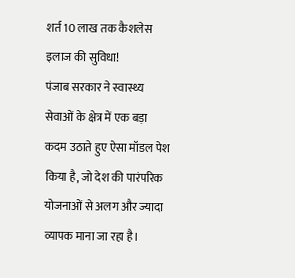शर्त 10 लाख तक कैशलेस इलाज की सुविधा!
पंजाब सरकार ने स्वास्थ्य सेवाओं के क्षेत्र में एक बड़ा कदम उठाते हुए ऐसा मॉडल पेश किया है, जो देश की पारंपरिक योजनाओं से अलग और ज्यादा व्यापक माना जा रहा है।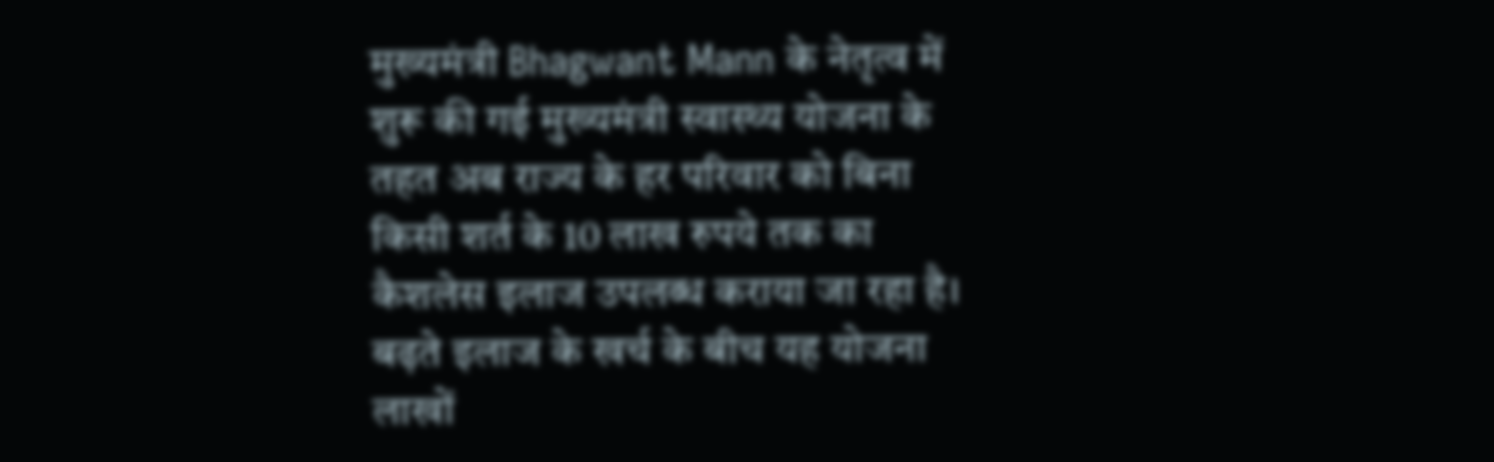मुख्यमंत्री Bhagwant Mann के नेतृत्व में शुरू की गई मुख्यमंत्री स्वास्थ्य योजना के तहत अब राज्य के हर परिवार को बिना किसी शर्त के 10 लाख रुपये तक का कैशलेस इलाज उपलब्ध कराया जा रहा है। बढ़ते इलाज के खर्च के बीच यह योजना लाखों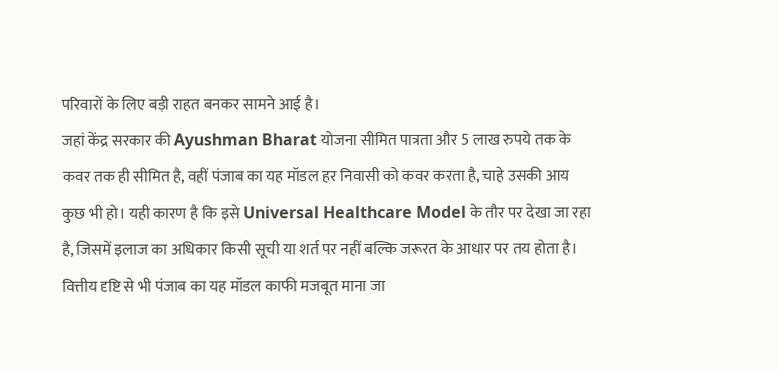परिवारों के लिए बड़ी राहत बनकर सामने आई है।
जहां केंद्र सरकार की Ayushman Bharat योजना सीमित पात्रता और 5 लाख रुपये तक के कवर तक ही सीमित है, वहीं पंजाब का यह मॉडल हर निवासी को कवर करता है, चाहे उसकी आय कुछ भी हो। यही कारण है कि इसे Universal Healthcare Model के तौर पर देखा जा रहा है, जिसमें इलाज का अधिकार किसी सूची या शर्त पर नहीं बल्कि जरूरत के आधार पर तय होता है।
वित्तीय दृष्टि से भी पंजाब का यह मॉडल काफी मजबूत माना जा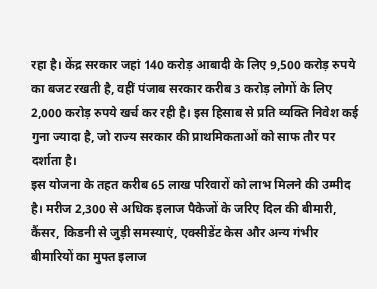रहा है। केंद्र सरकार जहां 140 करोड़ आबादी के लिए 9,500 करोड़ रुपये का बजट रखती है, वहीं पंजाब सरकार करीब 3 करोड़ लोगों के लिए 2,000 करोड़ रुपये खर्च कर रही है। इस हिसाब से प्रति व्यक्ति निवेश कई गुना ज्यादा है, जो राज्य सरकार की प्राथमिकताओं को साफ तौर पर दर्शाता है।
इस योजना के तहत करीब 65 लाख परिवारों को लाभ मिलने की उम्मीद है। मरीज 2,300 से अधिक इलाज पैकेजों के जरिए दिल की बीमारी, कैंसर, किडनी से जुड़ी समस्याएं, एक्सीडेंट केस और अन्य गंभीर बीमारियों का मुफ्त इलाज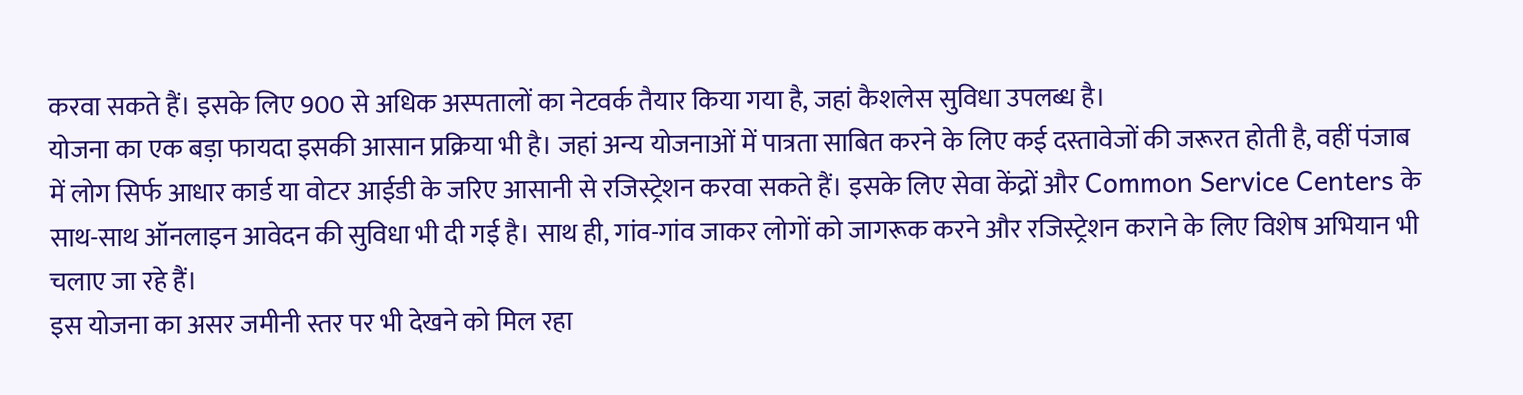करवा सकते हैं। इसके लिए 900 से अधिक अस्पतालों का नेटवर्क तैयार किया गया है, जहां कैशलेस सुविधा उपलब्ध है।
योजना का एक बड़ा फायदा इसकी आसान प्रक्रिया भी है। जहां अन्य योजनाओं में पात्रता साबित करने के लिए कई दस्तावेजों की जरूरत होती है, वहीं पंजाब में लोग सिर्फ आधार कार्ड या वोटर आईडी के जरिए आसानी से रजिस्ट्रेशन करवा सकते हैं। इसके लिए सेवा केंद्रों और Common Service Centers के साथ-साथ ऑनलाइन आवेदन की सुविधा भी दी गई है। साथ ही, गांव-गांव जाकर लोगों को जागरूक करने और रजिस्ट्रेशन कराने के लिए विशेष अभियान भी चलाए जा रहे हैं।
इस योजना का असर जमीनी स्तर पर भी देखने को मिल रहा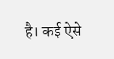है। कई ऐसे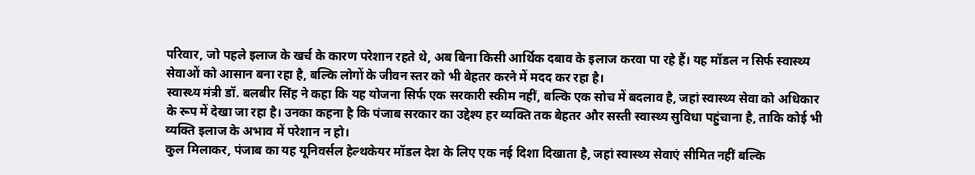परिवार, जो पहले इलाज के खर्च के कारण परेशान रहते थे, अब बिना किसी आर्थिक दबाव के इलाज करवा पा रहे हैं। यह मॉडल न सिर्फ स्वास्थ्य सेवाओं को आसान बना रहा है, बल्कि लोगों के जीवन स्तर को भी बेहतर करने में मदद कर रहा है।
स्वास्थ्य मंत्री डॉ. बलबीर सिंह ने कहा कि यह योजना सिर्फ एक सरकारी स्कीम नहीं, बल्कि एक सोच में बदलाव है, जहां स्वास्थ्य सेवा को अधिकार के रूप में देखा जा रहा है। उनका कहना है कि पंजाब सरकार का उद्देश्य हर व्यक्ति तक बेहतर और सस्ती स्वास्थ्य सुविधा पहुंचाना है, ताकि कोई भी व्यक्ति इलाज के अभाव में परेशान न हो।
कुल मिलाकर, पंजाब का यह यूनिवर्सल हेल्थकेयर मॉडल देश के लिए एक नई दिशा दिखाता है, जहां स्वास्थ्य सेवाएं सीमित नहीं बल्कि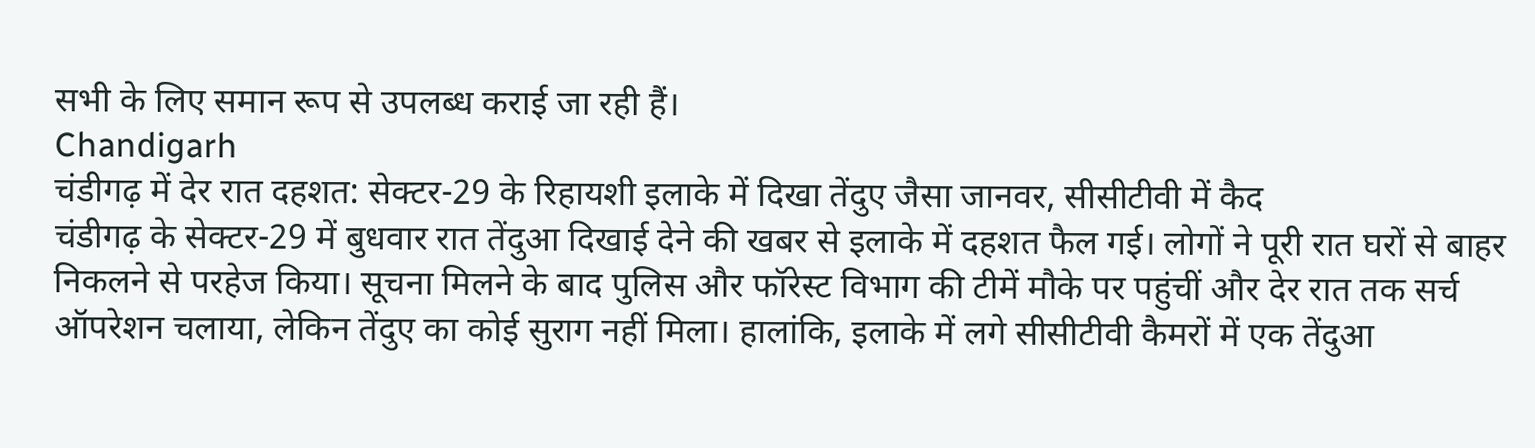सभी के लिए समान रूप से उपलब्ध कराई जा रही हैं।
Chandigarh
चंडीगढ़ में देर रात दहशत: सेक्टर-29 के रिहायशी इलाके में दिखा तेंदुए जैसा जानवर, सीसीटीवी में कैद
चंडीगढ़ के सेक्टर-29 में बुधवार रात तेंदुआ दिखाई देने की खबर से इलाके में दहशत फैल गई। लोगों ने पूरी रात घरों से बाहर निकलने से परहेज किया। सूचना मिलने के बाद पुलिस और फॉरेस्ट विभाग की टीमें मौके पर पहुंचीं और देर रात तक सर्च ऑपरेशन चलाया, लेकिन तेंदुए का कोई सुराग नहीं मिला। हालांकि, इलाके में लगे सीसीटीवी कैमरों में एक तेंदुआ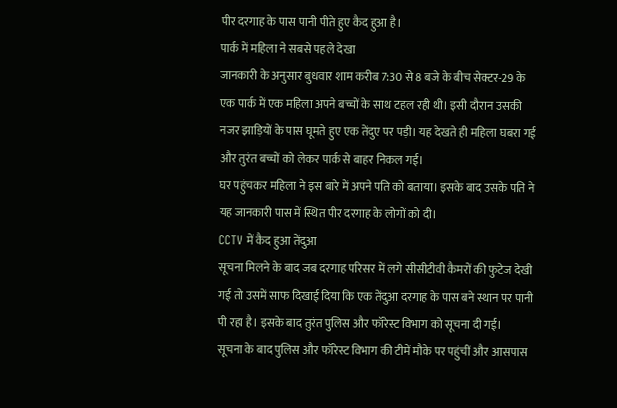पीर दरगाह के पास पानी पीते हुए कैद हुआ है।
पार्क में महिला ने सबसे पहले देखा
जानकारी के अनुसार बुधवार शाम करीब 7:30 से 8 बजे के बीच सेक्टर-29 के एक पार्क में एक महिला अपने बच्चों के साथ टहल रही थी। इसी दौरान उसकी नजर झाड़ियों के पास घूमते हुए एक तेंदुए पर पड़ी। यह देखते ही महिला घबरा गई और तुरंत बच्चों को लेकर पार्क से बाहर निकल गई।
घर पहुंचकर महिला ने इस बारे में अपने पति को बताया। इसके बाद उसके पति ने यह जानकारी पास में स्थित पीर दरगाह के लोगों को दी।
CCTV में कैद हुआ तेंदुआ
सूचना मिलने के बाद जब दरगाह परिसर में लगे सीसीटीवी कैमरों की फुटेज देखी गई तो उसमें साफ दिखाई दिया कि एक तेंदुआ दरगाह के पास बने स्थान पर पानी पी रहा है। इसके बाद तुरंत पुलिस और फॉरेस्ट विभाग को सूचना दी गई।
सूचना के बाद पुलिस और फॉरेस्ट विभाग की टीमें मौके पर पहुंचीं और आसपास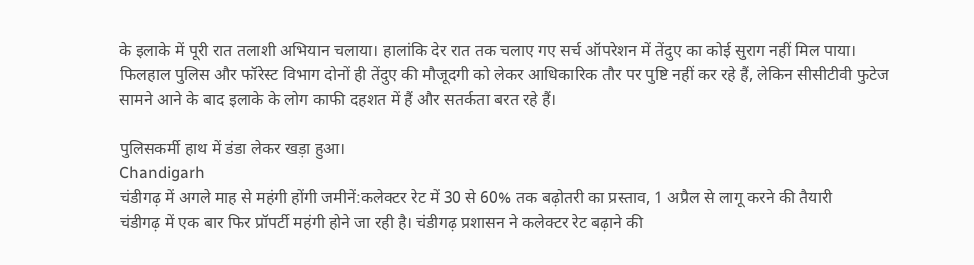के इलाके में पूरी रात तलाशी अभियान चलाया। हालांकि देर रात तक चलाए गए सर्च ऑपरेशन में तेंदुए का कोई सुराग नहीं मिल पाया।
फिलहाल पुलिस और फॉरेस्ट विभाग दोनों ही तेंदुए की मौजूदगी को लेकर आधिकारिक तौर पर पुष्टि नहीं कर रहे हैं, लेकिन सीसीटीवी फुटेज सामने आने के बाद इलाके के लोग काफी दहशत में हैं और सतर्कता बरत रहे हैं।

पुलिसकर्मी हाथ में डंडा लेकर खड़ा हुआ।
Chandigarh
चंडीगढ़ में अगले माह से महंगी होंगी जमीनें:कलेक्टर रेट में 30 से 60% तक बढ़ोतरी का प्रस्ताव, 1 अप्रैल से लागू करने की तैयारी
चंडीगढ़ में एक बार फिर प्रॉपर्टी महंगी होने जा रही है। चंडीगढ़ प्रशासन ने कलेक्टर रेट बढ़ाने की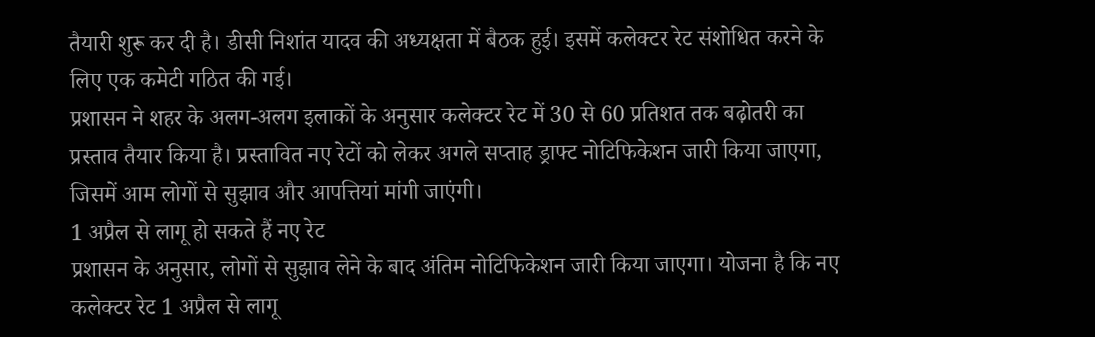तैयारी शुरू कर दी है। डीसी निशांत यादव की अध्यक्षता में बैठक हुई। इसमें कलेक्टर रेट संशोधित करने के लिए एक कमेटी गठित की गई।
प्रशासन ने शहर के अलग-अलग इलाकों के अनुसार कलेक्टर रेट में 30 से 60 प्रतिशत तक बढ़ोतरी का प्रस्ताव तैयार किया है। प्रस्तावित नए रेटों को लेकर अगले सप्ताह ड्राफ्ट नोटिफिकेशन जारी किया जाएगा, जिसमें आम लोगों से सुझाव और आपत्तियां मांगी जाएंगी।
1 अप्रैल से लागू हो सकते हैं नए रेट
प्रशासन के अनुसार, लोगों से सुझाव लेने के बाद अंतिम नोटिफिकेशन जारी किया जाएगा। योजना है कि नए कलेक्टर रेट 1 अप्रैल से लागू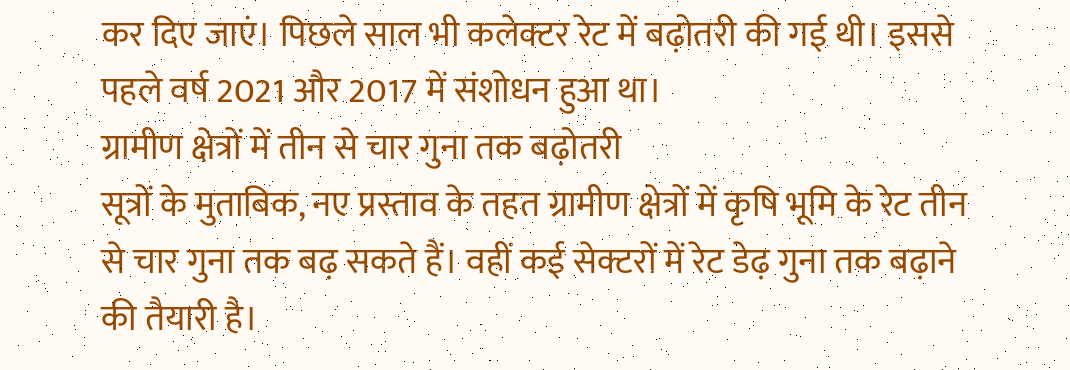कर दिए जाएं। पिछले साल भी कलेक्टर रेट में बढ़ोतरी की गई थी। इससे पहले वर्ष 2021 और 2017 में संशोधन हुआ था।
ग्रामीण क्षेत्रों में तीन से चार गुना तक बढ़ोतरी
सूत्रों के मुताबिक, नए प्रस्ताव के तहत ग्रामीण क्षेत्रों में कृषि भूमि के रेट तीन से चार गुना तक बढ़ सकते हैं। वहीं कई सेक्टरों में रेट डेढ़ गुना तक बढ़ाने की तैयारी है।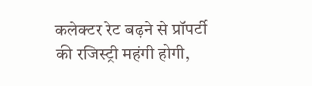कलेक्टर रेट बढ़ने से प्रॉपर्टी की रजिस्ट्री महंगी होगी,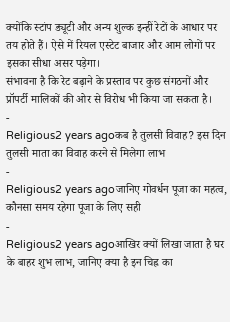क्योंकि स्टांप ड्यूटी और अन्य शुल्क इन्हीं रेटों के आधार पर तय होते हैं। ऐसे में रियल एस्टेट बाजार और आम लोगों पर इसका सीधा असर पड़ेगा।
संभावना है कि रेट बढ़ाने के प्रस्ताव पर कुछ संगठनों और प्रॉपर्टी मालिकों की ओर से विरोध भी किया जा सकता है।
-
Religious2 years agoकब है तुलसी विवाह? इस दिन तुलसी माता का विवाह करने से मिलेगा लाभ
-
Religious2 years agoजानिए गोवर्धन पूजा का महत्व, कौनसा समय रहेगा पूजा के लिए सही
-
Religious2 years agoआखिर क्यों लिखा जाता है घर के बाहर शुभ लाभ, जानिए क्या है इन चिह्न का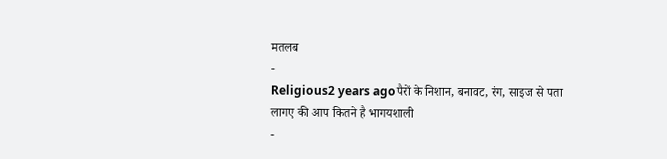मतलब
-
Religious2 years agoपैरों के निशान, बनावट, रंग, साइज से पता लागए की आप कितने है भागयशाली
-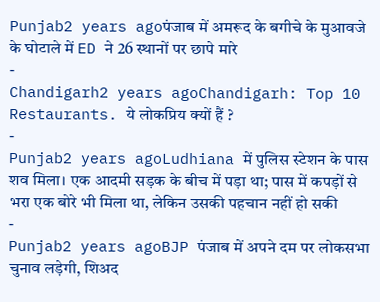Punjab2 years agoपंजाब में अमरूद के बगीचे के मुआवजे के घोटाले में ED ने 26 स्थानों पर छापे मारे
-
Chandigarh2 years agoChandigarh: Top 10 Restaurants. ये लोकप्रिय क्यों हैं ?
-
Punjab2 years agoLudhiana में पुलिस स्टेशन के पास शव मिला। एक आदमी सड़क के बीच में पड़ा था; पास में कपड़ों से भरा एक बोरे भी मिला था, लेकिन उसकी पहचान नहीं हो सकी
-
Punjab2 years agoBJP पंजाब में अपने दम पर लोकसभा चुनाव लड़ेगी, शिअद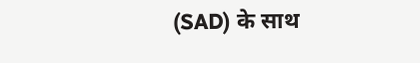(SAD) के साथ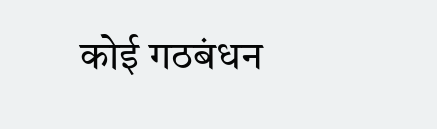कोई गठबंधन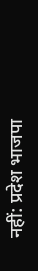नहीं: प्रदेश भाजपा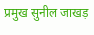प्रमुख सुनील जाखड़